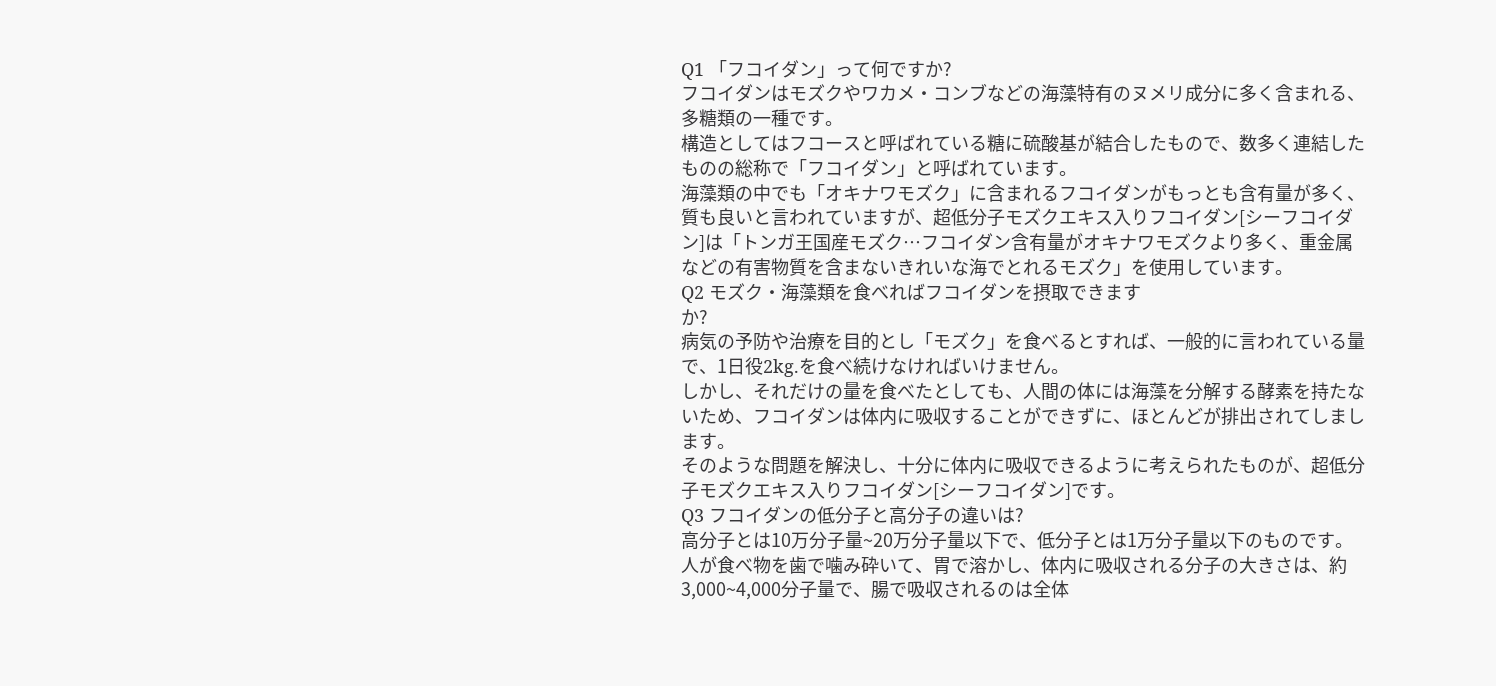Q1 「フコイダン」って何ですか?
フコイダンはモズクやワカメ・コンブなどの海藻特有のヌメリ成分に多く含まれる、多糖類の一種です。
構造としてはフコースと呼ばれている糖に硫酸基が結合したもので、数多く連結したものの総称で「フコイダン」と呼ばれています。
海藻類の中でも「オキナワモズク」に含まれるフコイダンがもっとも含有量が多く、質も良いと言われていますが、超低分子モズクエキス入りフコイダン[シーフコイダン]は「トンガ王国産モズク…フコイダン含有量がオキナワモズクより多く、重金属などの有害物質を含まないきれいな海でとれるモズク」を使用しています。
Q2 モズク・海藻類を食べればフコイダンを摂取できます
か?
病気の予防や治療を目的とし「モズク」を食べるとすれば、一般的に言われている量で、1日役2kg.を食べ続けなければいけません。
しかし、それだけの量を食べたとしても、人間の体には海藻を分解する酵素を持たないため、フコイダンは体内に吸収することができずに、ほとんどが排出されてしまします。
そのような問題を解決し、十分に体内に吸収できるように考えられたものが、超低分子モズクエキス入りフコイダン[シーフコイダン]です。
Q3 フコイダンの低分子と高分子の違いは?
高分子とは10万分子量~20万分子量以下で、低分子とは1万分子量以下のものです。
人が食べ物を歯で噛み砕いて、胃で溶かし、体内に吸収される分子の大きさは、約3,000~4,000分子量で、腸で吸収されるのは全体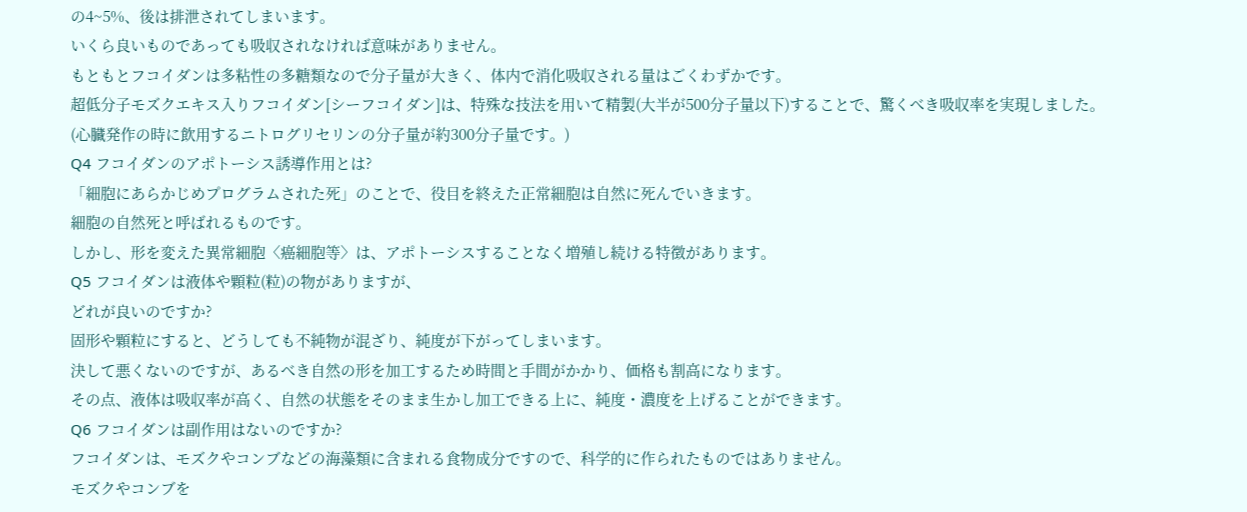の4~5%、後は排泄されてしまいます。
いくら良いものであっても吸収されなければ意味がありません。
もともとフコイダンは多粘性の多糖類なので分子量が大きく、体内で消化吸収される量はごくわずかです。
超低分子モズクエキス入りフコイダン[シーフコイダン]は、特殊な技法を用いて精製(大半が500分子量以下)することで、驚くべき吸収率を実現しました。
(心臓発作の時に飲用するニトログリセリンの分子量が約300分子量です。)
Q4 フコイダンのアポトーシス誘導作用とは?
「細胞にあらかじめプログラムされた死」のことで、役目を終えた正常細胞は自然に死んでいきます。
細胞の自然死と呼ばれるものです。
しかし、形を変えた異常細胞〈癌細胞等〉は、アポトーシスすることなく増殖し続ける特徴があります。
Q5 フコイダンは液体や顆粒(粒)の物がありますが、
どれが良いのですか?
固形や顆粒にすると、どうしても不純物が混ざり、純度が下がってしまいます。
決して悪くないのですが、あるべき自然の形を加工するため時間と手間がかかり、価格も割高になります。
その点、液体は吸収率が高く、自然の状態をそのまま生かし加工できる上に、純度・濃度を上げることができます。
Q6 フコイダンは副作用はないのですか?
フコイダンは、モズクやコンブなどの海藻類に含まれる食物成分ですので、科学的に作られたものではありません。
モズクやコンブを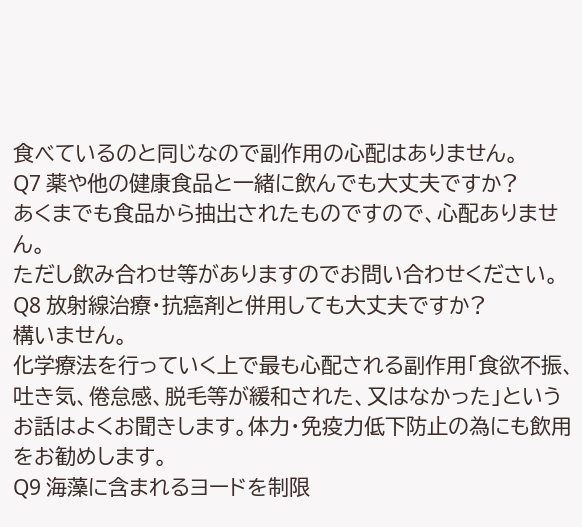食べているのと同じなので副作用の心配はありません。
Q7 薬や他の健康食品と一緒に飲んでも大丈夫ですか?
あくまでも食品から抽出されたものですので、心配ありません。
ただし飲み合わせ等がありますのでお問い合わせください。
Q8 放射線治療・抗癌剤と併用しても大丈夫ですか?
構いません。
化学療法を行っていく上で最も心配される副作用「食欲不振、吐き気、倦怠感、脱毛等が緩和された、又はなかった」というお話はよくお聞きします。体力・免疫力低下防止の為にも飲用をお勧めします。
Q9 海藻に含まれるヨードを制限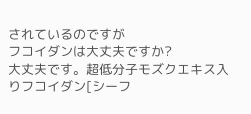されているのですが
フコイダンは大丈夫ですか?
大丈夫です。超低分子モズクエキス入りフコイダン[シーフ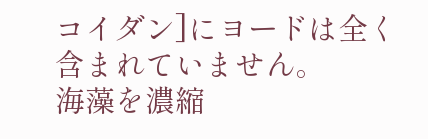コイダン]にヨードは全く含まれていません。
海藻を濃縮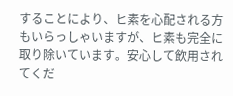することにより、ヒ素を心配される方もいらっしゃいますが、ヒ素も完全に取り除いています。安心して飲用されてくだ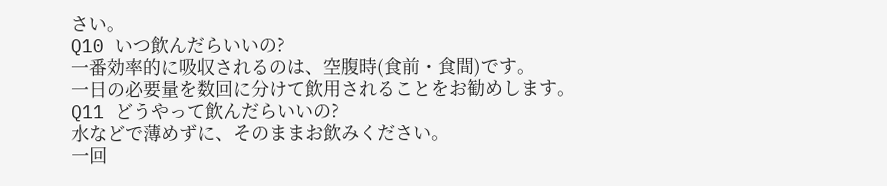さい。
Q10 いつ飲んだらいいの?
一番効率的に吸収されるのは、空腹時(食前・食間)です。
一日の必要量を数回に分けて飲用されることをお勧めします。
Q11 どうやって飲んだらいいの?
水などで薄めずに、そのままお飲みください。
一回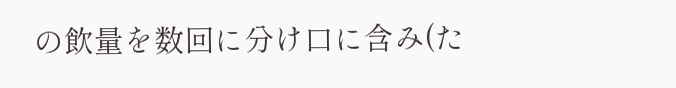の飲量を数回に分け口に含み(た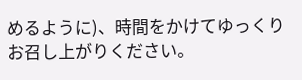めるように)、時間をかけてゆっくりお召し上がりください。